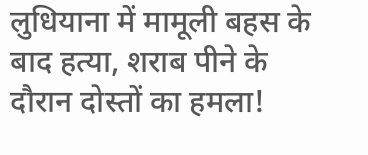लुधियाना में मामूली बहस के बाद हत्या, शराब पीने के दौरान दोस्तों का हमला!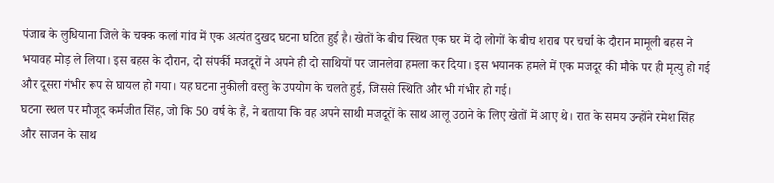पंजाब के लुधियाना जिले के चक्क कलां गांव में एक अत्यंत दुखद घटना घटित हुई है। खेतों के बीच स्थित एक घर में दो लोगों के बीच शराब पर चर्चा के दौरान मामूली बहस ने भयावह मोड़ ले लिया। इस बहस के दौरान, दो संपर्की मजदूरों ने अपने ही दो साथियों पर जानलेवा हमला कर दिया। इस भयानक हमले में एक मजदूर की मौके पर ही मृत्यु हो गई और दूसरा गंभीर रूप से घायल हो गया। यह घटना नुकीली वस्तु के उपयोग के चलते हुई, जिससे स्थिति और भी गंभीर हो गई।
घटना स्थल पर मौजूद कर्मजीत सिंह, जो कि 50 वर्ष के हैं, ने बताया कि वह अपने साथी मजदूरों के साथ आलू उठाने के लिए खेतों में आए थे। रात के समय उन्होंने रमेश सिंह और साजन के साथ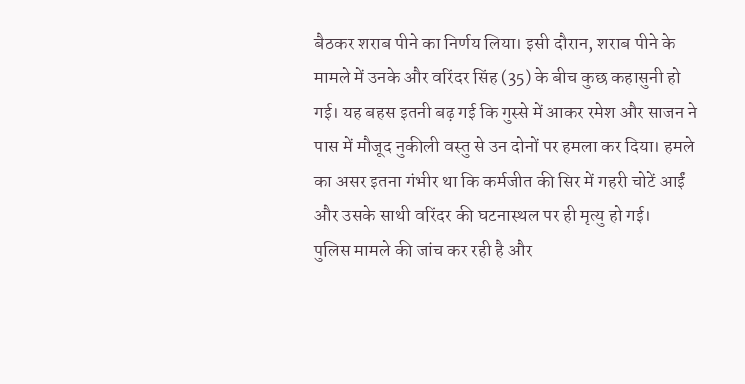बैठकर शराब पीने का निर्णय लिया। इसी दौरान, शराब पीने के मामले में उनके और वरिंदर सिंह (35) के बीच कुछ कहासुनी हो गई। यह बहस इतनी बढ़ गई कि गुस्से में आकर रमेश और साजन ने पास में मौजूद नुकीली वस्तु से उन दोनों पर हमला कर दिया। हमले का असर इतना गंभीर था कि कर्मजीत की सिर में गहरी चोटें आईं और उसके साथी वरिंदर की घटनास्थल पर ही मृत्यु हो गई।
पुलिस मामले की जांच कर रही है और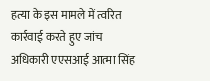हत्या के इस मामले में त्वरित कार्रवाई करते हुए जांच अधिकारी एएसआई आत्मा सिंह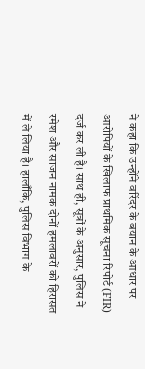ने कहा कि उन्होंने वरिंदर के बयान के आधार पर आरोपियों के खिलाफ प्राथमिक सूचना रिपोर्ट (FIR) दर्ज कर ली है। साथ ही, सूत्रों के अनुसार, पुलिस ने रमेश और साजन नामक दोनों हमलावरों को हिरासत में ले लिया है। हालाँकि, पुलिस विभाग के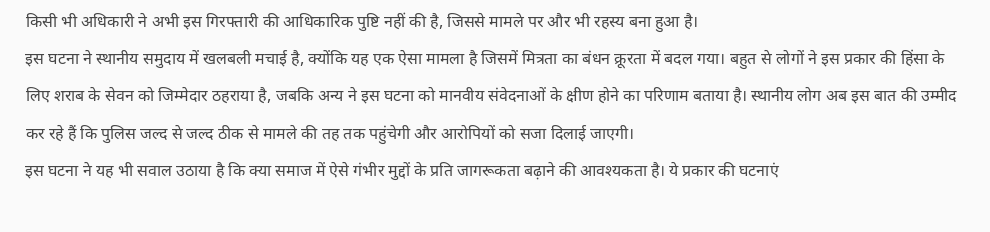किसी भी अधिकारी ने अभी इस गिरफ्तारी की आधिकारिक पुष्टि नहीं की है, जिससे मामले पर और भी रहस्य बना हुआ है।
इस घटना ने स्थानीय समुदाय में खलबली मचाई है, क्योंकि यह एक ऐसा मामला है जिसमें मित्रता का बंधन क्रूरता में बदल गया। बहुत से लोगों ने इस प्रकार की हिंसा के लिए शराब के सेवन को जिम्मेदार ठहराया है, जबकि अन्य ने इस घटना को मानवीय संवेदनाओं के क्षीण होने का परिणाम बताया है। स्थानीय लोग अब इस बात की उम्मीद कर रहे हैं कि पुलिस जल्द से जल्द ठीक से मामले की तह तक पहुंचेगी और आरोपियों को सजा दिलाई जाएगी।
इस घटना ने यह भी सवाल उठाया है कि क्या समाज में ऐसे गंभीर मुद्दों के प्रति जागरूकता बढ़ाने की आवश्यकता है। ये प्रकार की घटनाएं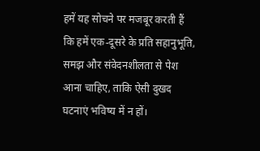हमें यह सोचने पर मजबूर करती हैं कि हमें एक-दूसरे के प्रति सहानुभूति, समझ और संवेदनशीलता से पेश आना चाहिए, ताकि ऐसी दुखद घटनाएं भविष्य में न हों।